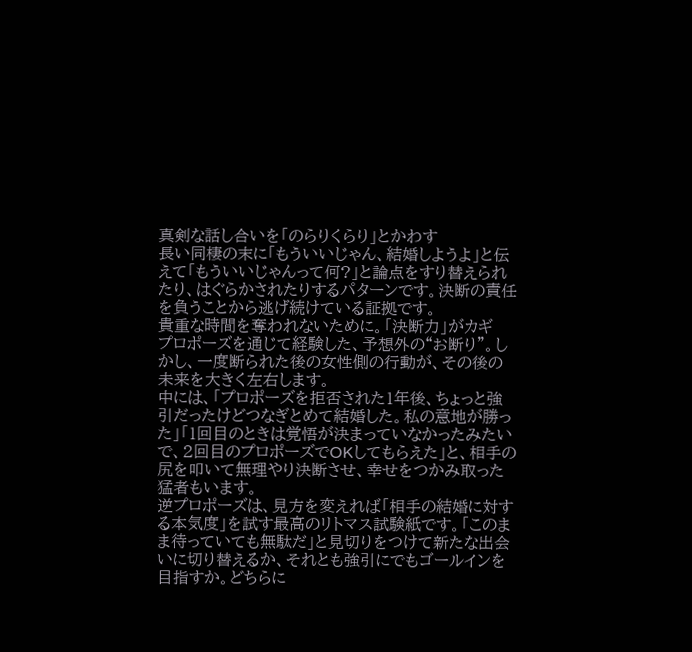真剣な話し合いを「のらりくらり」とかわす
長い同棲の末に「もういいじゃん、結婚しようよ」と伝えて「もういいじゃんって何?」と論点をすり替えられたり、はぐらかされたりするパターンです。決断の責任を負うことから逃げ続けている証拠です。
貴重な時間を奪われないために。「決断力」がカギ
プロポーズを通じて経験した、予想外の“お断り”。しかし、一度断られた後の女性側の行動が、その後の未来を大きく左右します。
中には、「プロポーズを拒否された1年後、ちょっと強引だったけどつなぎとめて結婚した。私の意地が勝った」「1回目のときは覚悟が決まっていなかったみたいで、2回目のプロポーズでOKしてもらえた」と、相手の尻を叩いて無理やり決断させ、幸せをつかみ取った猛者もいます。
逆プロポーズは、見方を変えれば「相手の結婚に対する本気度」を試す最高のリトマス試験紙です。「このまま待っていても無駄だ」と見切りをつけて新たな出会いに切り替えるか、それとも強引にでもゴールインを目指すか。どちらに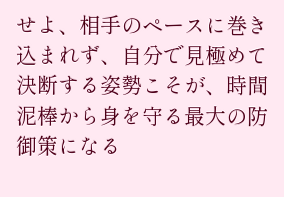せよ、相手のペースに巻き込まれず、自分で見極めて決断する姿勢こそが、時間泥棒から身を守る最大の防御策になる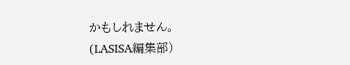かもしれません。
(LASISA編集部)